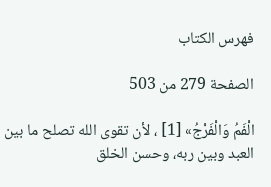فهرس الكتاب

الصفحة 279 من 503

الْفَمُ وَالْفَرْجُ» [1] ، لأن تقوى الله تصلح ما بين العبد وبين ربه، وحسن الخلق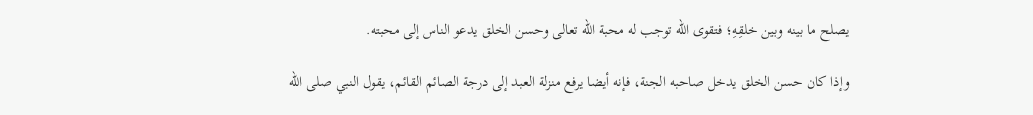يصلح ما بينه وبين خلقِهِ؛ فتقوى الله توجب له محبة الله تعالى وحسن الخلق يدعو الناس إلى محبته.

وإذا كان حسن الخلق يدخل صاحبه الجنة، فإنه أيضا يرفع منزلة العبد إلى درجة الصائم القائم، يقول النبي صلى الله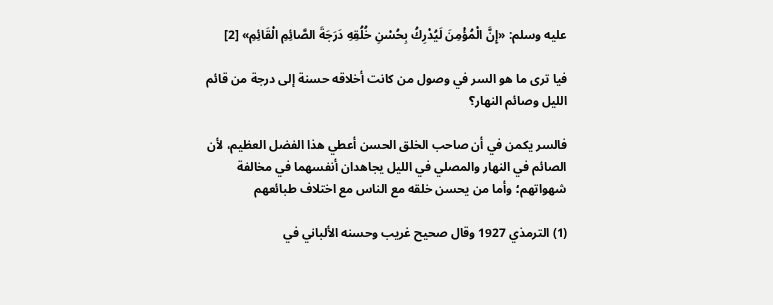عليه وسلم: «إِنَّ الْمُؤْمِنَ لَيُدْرِكُ بِحُسْنِ خُلُقِهِ دَرَجَةَ الصَّائِمِ الْقَائِمِ» [2]

فيا ترى ما هو السر في وصول من كانت أخلاقه حسنة إلى درجة من قائم الليل وصائم النهار؟

فالسر يكمن في أن صاحب الخلق الحسن أعطي هذا الفضل العظيم، لأن الصائم في النهار والمصلي في الليل يجاهدان أنفسهما في مخالفة شهواتهم؛ وأما من يحسن خلقه مع الناس مع اختلاف طبائعهم

(1) الترمذي 1927 وقال صحيح غريب وحسنه الألباني في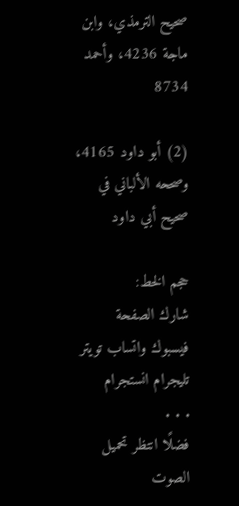صحيح الترمذي، وابن ماجة 4236، وأحمد 8734

(2) أبو داود 4165، وصححه الألباني في صحيح أبي داود

حجم الخط:
شارك الصفحة
فيسبوك واتساب تويتر تليجرام انستجرام
. . .
فضلًا انتظر تحميل الصوت